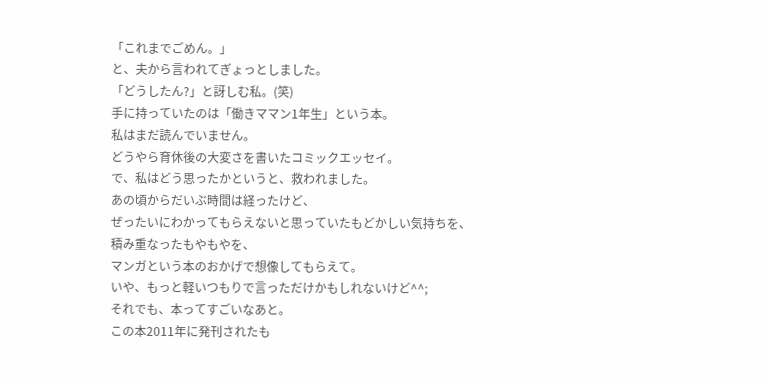「これまでごめん。」
と、夫から言われてぎょっとしました。
「どうしたん?」と訝しむ私。(笑)
手に持っていたのは「働きママン1年生」という本。
私はまだ読んでいません。
どうやら育休後の大変さを書いたコミックエッセイ。
で、私はどう思ったかというと、救われました。
あの頃からだいぶ時間は経ったけど、
ぜったいにわかってもらえないと思っていたもどかしい気持ちを、
積み重なったもやもやを、
マンガという本のおかげで想像してもらえて。
いや、もっと軽いつもりで言っただけかもしれないけど^^;
それでも、本ってすごいなあと。
この本2011年に発刊されたも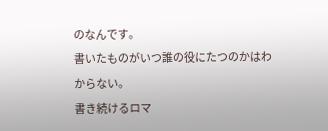のなんです。
書いたものがいつ誰の役にたつのかはわからない。
書き続けるロマ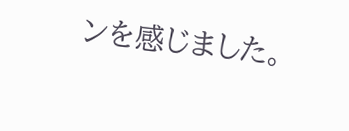ンを感じました。